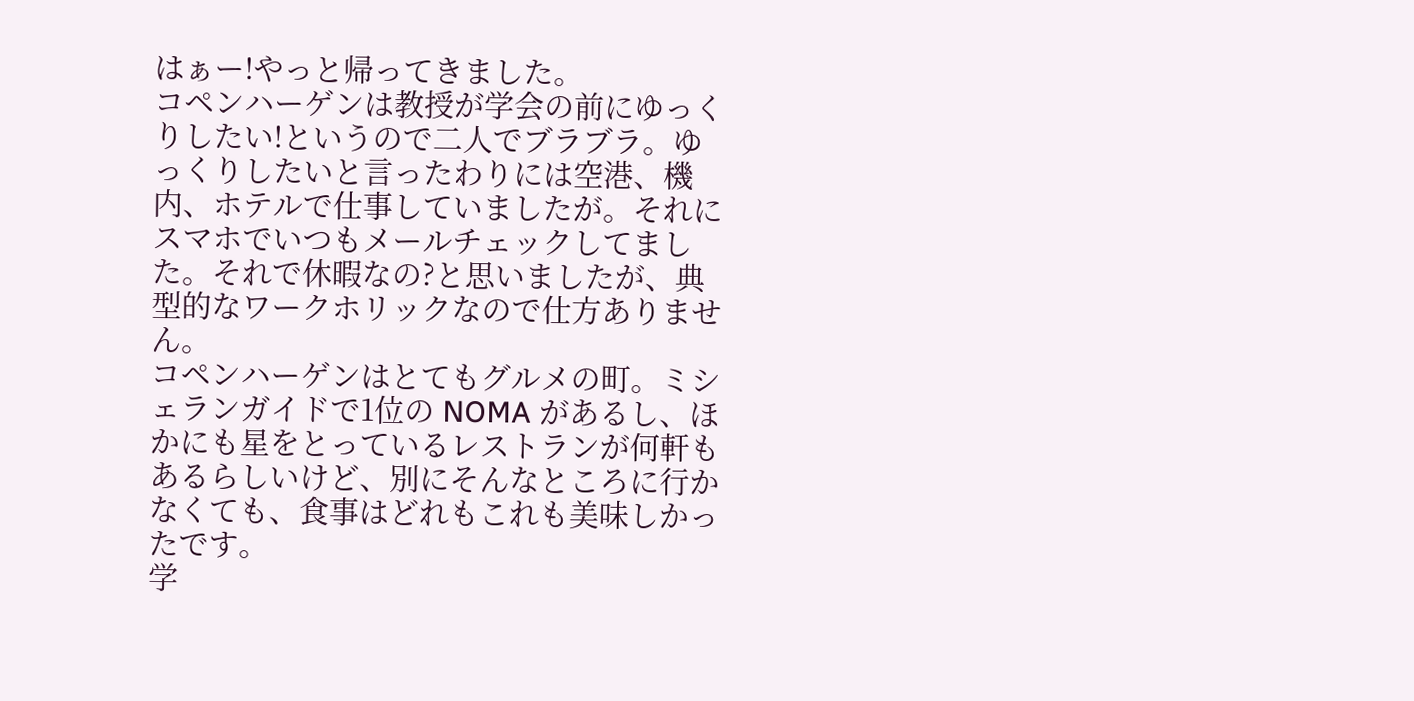はぁー!やっと帰ってきました。
コペンハーゲンは教授が学会の前にゆっくりしたい!というので二人でブラブラ。ゆっくりしたいと言ったわりには空港、機内、ホテルで仕事していましたが。それにスマホでいつもメールチェックしてました。それで休暇なの?と思いましたが、典型的なワークホリックなので仕方ありません。
コペンハーゲンはとてもグルメの町。ミシェランガイドで1位の NOMA があるし、ほかにも星をとっているレストランが何軒もあるらしいけど、別にそんなところに行かなくても、食事はどれもこれも美味しかったです。
学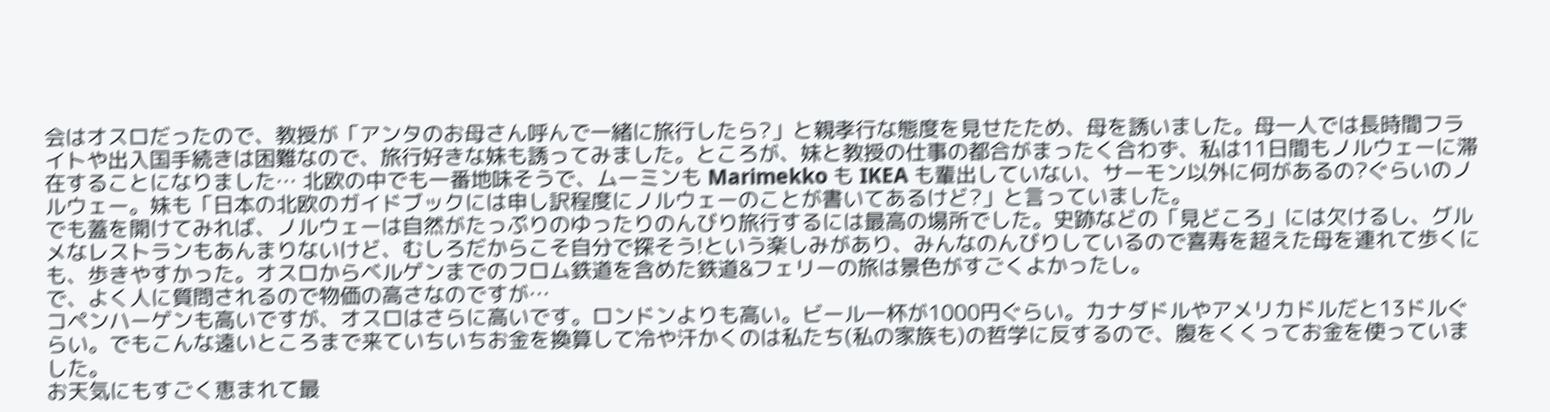会はオスロだったので、教授が「アンタのお母さん呼んで一緒に旅行したら?」と親孝行な態度を見せたため、母を誘いました。母一人では長時間フライトや出入国手続きは困難なので、旅行好きな妹も誘ってみました。ところが、妹と教授の仕事の都合がまったく合わず、私は11日間もノルウェーに滞在することになりました… 北欧の中でも一番地味そうで、ムーミンも Marimekko も IKEA も輩出していない、サーモン以外に何があるの?ぐらいのノルウェー。妹も「日本の北欧のガイドブックには申し訳程度にノルウェーのことが書いてあるけど?」と言っていました。
でも蓋を開けてみれば、ノルウェーは自然がたっぷりのゆったりのんびり旅行するには最高の場所でした。史跡などの「見どころ」には欠けるし、グルメなレストランもあんまりないけど、むしろだからこそ自分で探そう!という楽しみがあり、みんなのんびりしているので喜寿を超えた母を連れて歩くにも、歩きやすかった。オスロからベルゲンまでのフロム鉄道を含めた鉄道&フェリーの旅は景色がすごくよかったし。
で、よく人に質問されるので物価の高さなのですが…
コペンハーゲンも高いですが、オスロはさらに高いです。ロンドンよりも高い。ビール一杯が1000円ぐらい。カナダドルやアメリカドルだと13ドルぐらい。でもこんな遠いところまで来ていちいちお金を換算して冷や汗かくのは私たち(私の家族も)の哲学に反するので、腹をくくってお金を使っていました。
お天気にもすごく恵まれて最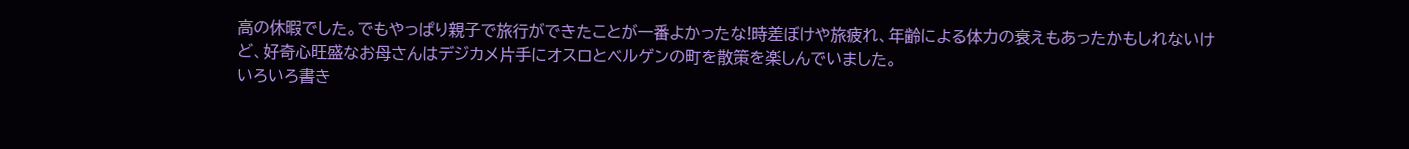高の休暇でした。でもやっぱり親子で旅行ができたことが一番よかったな!時差ぼけや旅疲れ、年齢による体力の衰えもあったかもしれないけど、好奇心旺盛なお母さんはデジカメ片手にオスロとベルゲンの町を散策を楽しんでいました。
いろいろ書き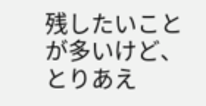残したいことが多いけど、とりあえ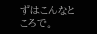ずはこんなところで。